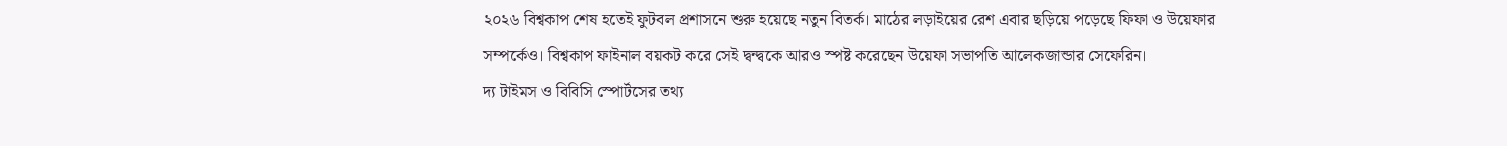২০২৬ বিশ্বকাপ শেষ হতেই ফুটবল প্রশাসনে শুরু হয়েছে নতুন বিতর্ক। মাঠের লড়াইয়ের রেশ এবার ছড়িয়ে পড়েছে ফিফা ও উয়েফার সম্পর্কেও। বিশ্বকাপ ফাইনাল বয়কট করে সেই দ্বন্দ্বকে আরও স্পষ্ট করেছেন উয়েফা সভাপতি আলেকজান্ডার সেফেরিন।
দ্য টাইমস ও বিবিসি স্পোর্টসের তথ্য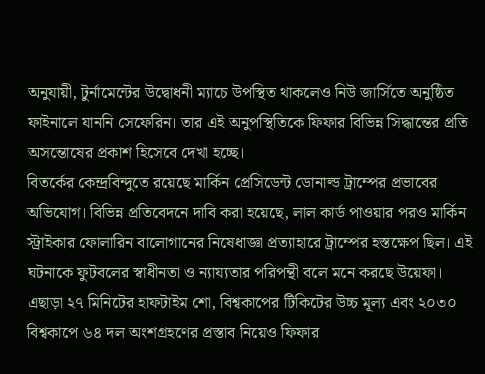অনুযায়ী, টুর্নামেন্টের উদ্বোধনী ম্যাচে উপস্থিত থাকলেও নিউ জার্সিতে অনুষ্ঠিত ফাইনালে যাননি সেফেরিন। তার এই অনুপস্থিতিকে ফিফার বিভিন্ন সিদ্ধান্তের প্রতি অসন্তোষের প্রকাশ হিসেবে দেখা হচ্ছে।
বিতর্কের কেন্দ্রবিন্দুতে রয়েছে মার্কিন প্রেসিডেন্ট ডোনাল্ড ট্রাম্পের প্রভাবের অভিযোগ। বিভিন্ন প্রতিবেদনে দাবি করা হয়েছে, লাল কার্ড পাওয়ার পরও মার্কিন স্ট্রাইকার ফোলারিন বালোগানের নিষেধাজ্ঞা প্রত্যাহারে ট্রাম্পের হস্তক্ষেপ ছিল। এই ঘটনাকে ফুটবলের স্বাধীনতা ও ন্যায্যতার পরিপন্থী বলে মনে করছে উয়েফা।
এছাড়া ২৭ মিনিটের হাফটাইম শো, বিশ্বকাপের টিকিটের উচ্চ মূল্য এবং ২০৩০ বিশ্বকাপে ৬৪ দল অংশগ্রহণের প্রস্তাব নিয়েও ফিফার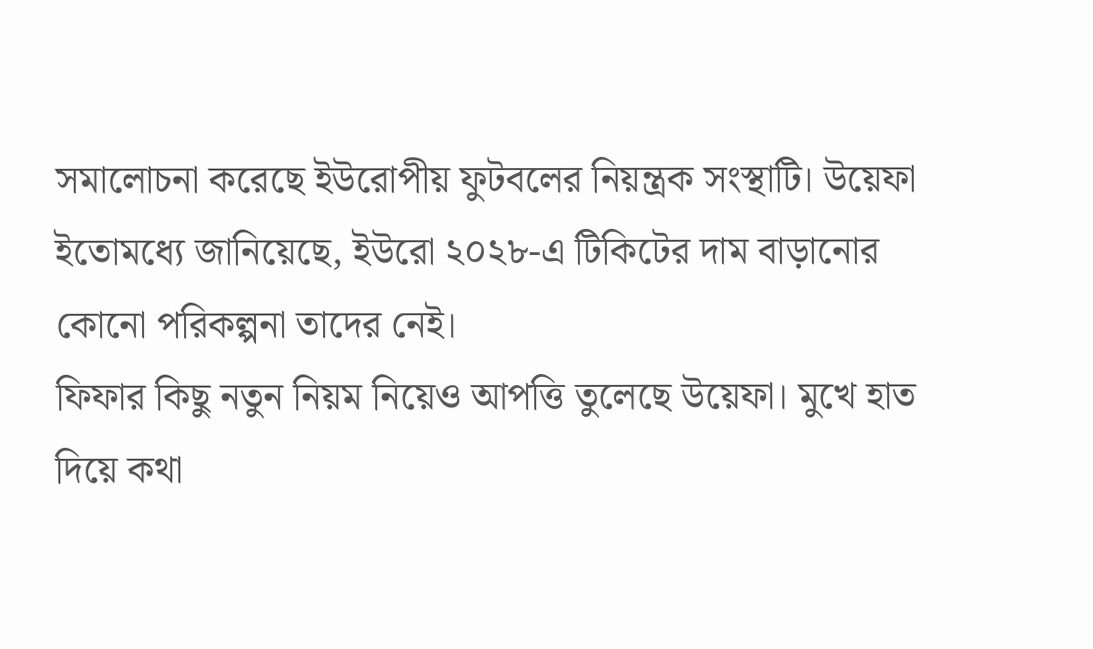সমালোচনা করেছে ইউরোপীয় ফুটবলের নিয়ন্ত্রক সংস্থাটি। উয়েফা ইতোমধ্যে জানিয়েছে, ইউরো ২০২৮-এ টিকিটের দাম বাড়ানোর কোনো পরিকল্পনা তাদের নেই।
ফিফার কিছু নতুন নিয়ম নিয়েও আপত্তি তুলেছে উয়েফা। মুখে হাত দিয়ে কথা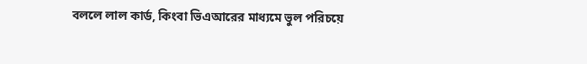বললে লাল কার্ড, কিংবা ভিএআরের মাধ্যমে ভুল পরিচয়ে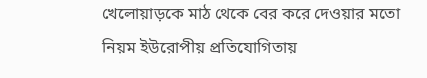খেলোয়াড়কে মাঠ থেকে বের করে দেওয়ার মতো নিয়ম ইউরোপীয় প্রতিযোগিতায়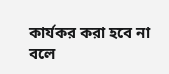কার্যকর করা হবে না বলে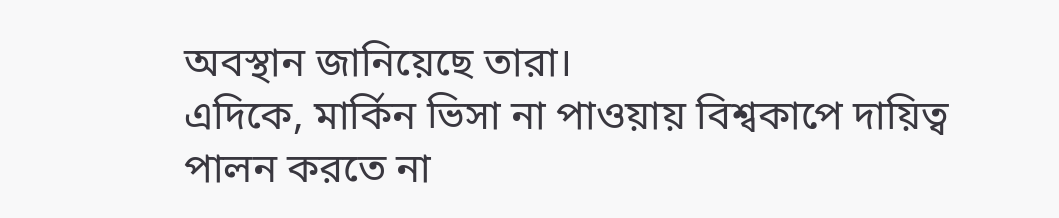অবস্থান জানিয়েছে তারা।
এদিকে, মার্কিন ভিসা না পাওয়ায় বিশ্বকাপে দায়িত্ব পালন করতে না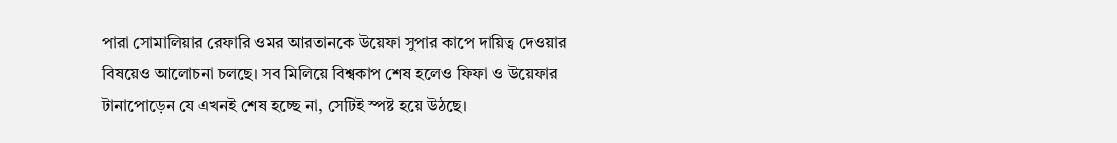পারা সোমালিয়ার রেফারি ওমর আরতানকে উয়েফা সুপার কাপে দায়িত্ব দেওয়ার বিষয়েও আলোচনা চলছে। সব মিলিয়ে বিশ্বকাপ শেষ হলেও ফিফা ও উয়েফার টানাপোড়েন যে এখনই শেষ হচ্ছে না, সেটিই স্পষ্ট হয়ে উঠছে।